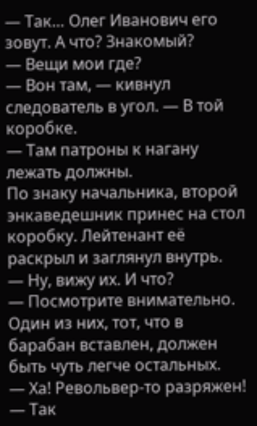— Так… Олег Иванович его зовут. А что? Знакомый?
— Вещи мои где?
— Вон там, — кивнул следователь в угол. — В той коробке.
— Там патроны к нагану лежать должны.
По знаку начальника, второй энкаведешник принес на стол коробку. Лейтенант её раскрыл и заглянул внутрь.
— Ну, вижу их. И что?
— Посмотрите внимательно. Один из них, тот, что в барабан вставлен, должен быть чуть легче остальных.
— Ха! Револьвер-то разряжен!
— Так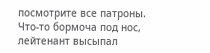посмотрите все патроны.
Что-то бормоча под нос, лейтенант высыпал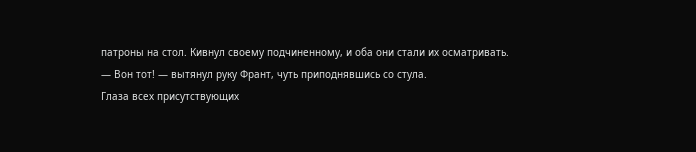патроны на стол. Кивнул своему подчиненному, и оба они стали их осматривать.
— Вон тот! — вытянул руку Франт, чуть приподнявшись со стула.
Глаза всех присутствующих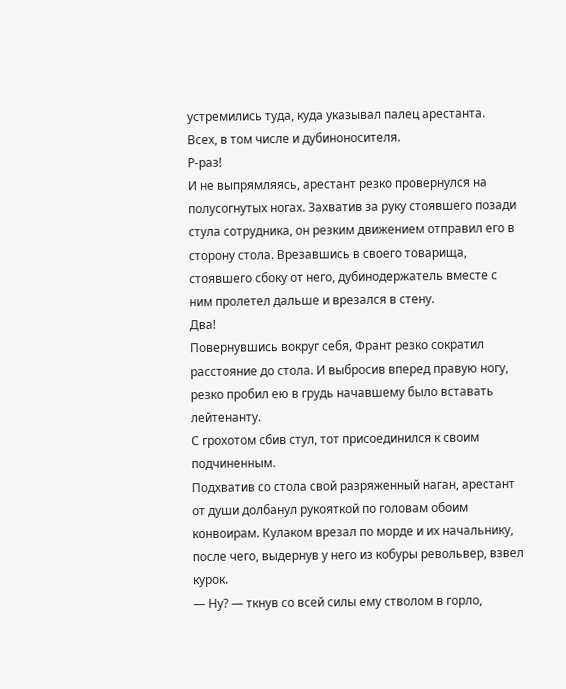устремились туда, куда указывал палец арестанта.
Всех, в том числе и дубиноносителя.
Р-раз!
И не выпрямляясь, арестант резко провернулся на полусогнутых ногах. Захватив за руку стоявшего позади стула сотрудника, он резким движением отправил его в сторону стола. Врезавшись в своего товарища, стоявшего сбоку от него, дубинодержатель вместе с ним пролетел дальше и врезался в стену.
Два!
Повернувшись вокруг себя, Франт резко сократил расстояние до стола. И выбросив вперед правую ногу, резко пробил ею в грудь начавшему было вставать лейтенанту.
С грохотом сбив стул, тот присоединился к своим подчиненным.
Подхватив со стола свой разряженный наган, арестант от души долбанул рукояткой по головам обоим конвоирам. Кулаком врезал по морде и их начальнику, после чего, выдернув у него из кобуры револьвер, взвел курок.
— Ну? — ткнув со всей силы ему стволом в горло,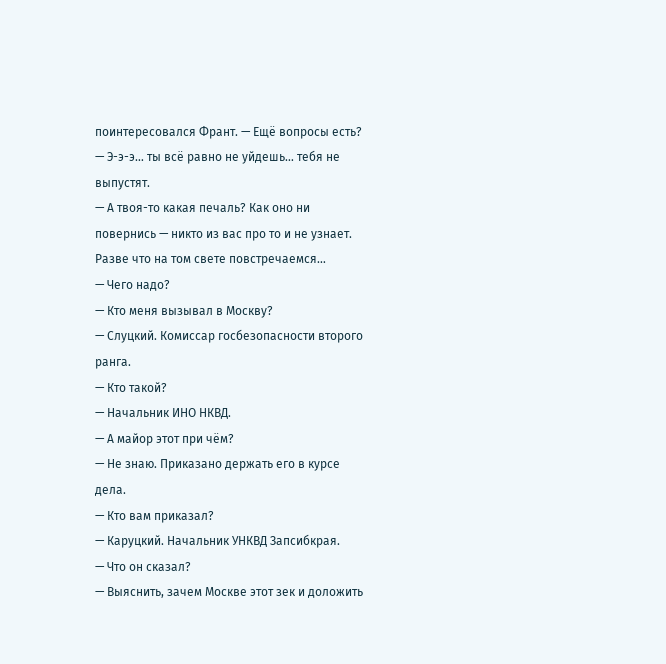поинтересовался Франт. — Ещё вопросы есть?
— Э-э-э… ты всё равно не уйдешь… тебя не выпустят.
— А твоя-то какая печаль? Как оно ни повернись — никто из вас про то и не узнает. Разве что на том свете повстречаемся…
— Чего надо?
— Кто меня вызывал в Москву?
— Слуцкий. Комиссар госбезопасности второго ранга.
— Кто такой?
— Начальник ИНО НКВД.
— А майор этот при чём?
— Не знаю. Приказано держать его в курсе дела.
— Кто вам приказал?
— Каруцкий. Начальник УНКВД Запсибкрая.
— Что он сказал?
— Выяснить, зачем Москве этот зек и доложить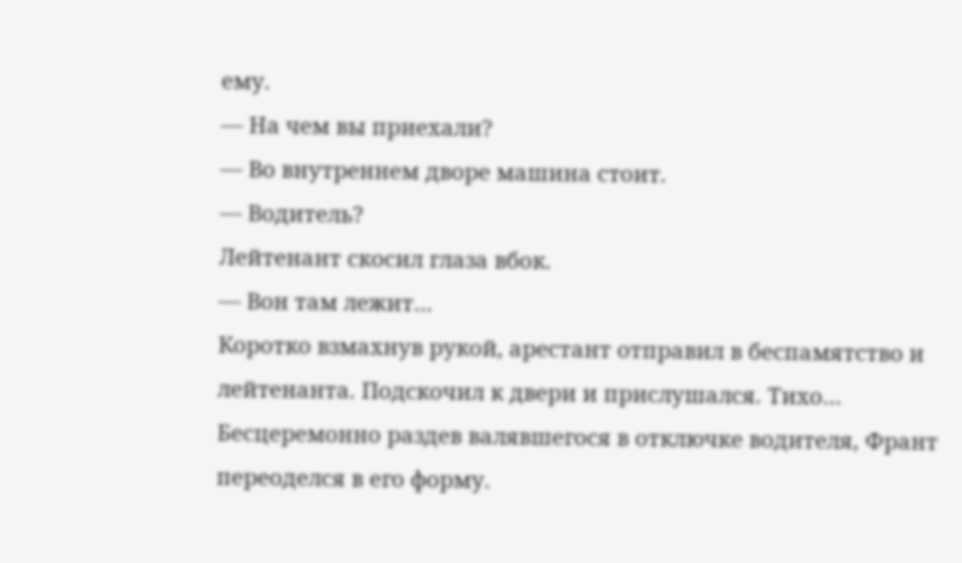ему.
— На чем вы приехали?
— Во внутреннем дворе машина стоит.
— Водитель?
Лейтенант скосил глаза вбок.
— Вон там лежит…
Коротко взмахнув рукой, арестант отправил в беспамятство и лейтенанта. Подскочил к двери и прислушался. Тихо…
Бесцеремонно раздев валявшегося в отключке водителя, Франт переоделся в его форму.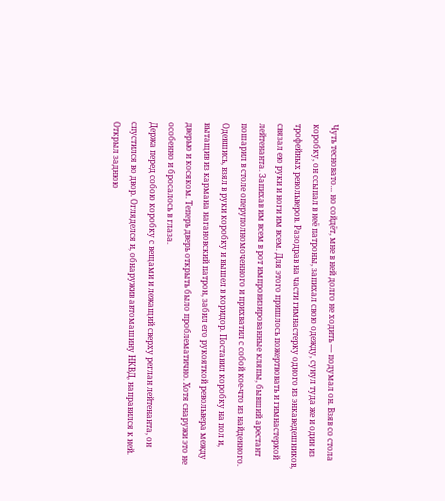Чуть тесновато… но сойдёт, мне в ней долго не ходить — подумал он. Взяв со стола коробку, он ссыпал в неё патроны, запихал свою одежду, сунул туда же и один из трофейных револьверов. Разодрав на части гимнастерку одного из энкаведешников, связал ею руки и ноги им всем. Для этого пришлось пожертвовать и гимнастеркой лейтенанта. Запихав им всем в рот импровизированные кляпы, бывший арестант пошарил в столе оперуполномоченного и прихватил с собой кое-что из найденного. Одевшись, взял в руки коробку и вышел в коридор. Поставил коробку на пол и, вытащив из кармана нагановский патрон, забил его рукояткой револьвера между дверью и косяком. Теперь дверь открыть было проблематично. Хотя снаружи это не особенно и бросалось в глаза.
Держа перед собою коробку с вещами и лежащий сверху реглан лейтенанта, он спустился во двор. Огляделся и, обнаружив автомашину НКВД, направился к ней. Открыл заднюю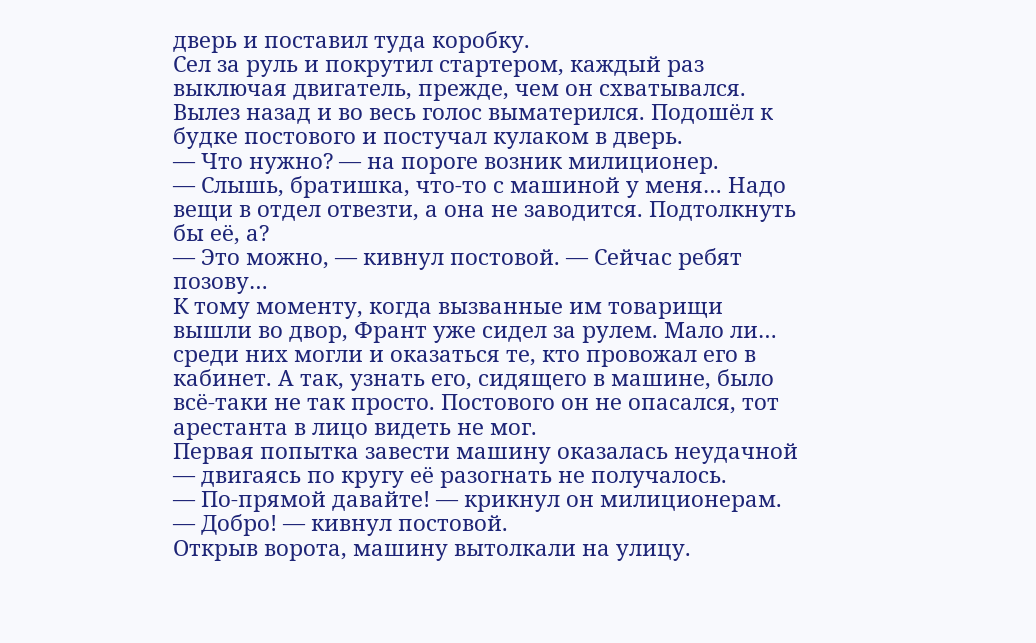дверь и поставил туда коробку.
Сел за руль и покрутил стартером, каждый раз выключая двигатель, прежде, чем он схватывался.
Вылез назад и во весь голос выматерился. Подошёл к будке постового и постучал кулаком в дверь.
— Что нужно? — на пороге возник милиционер.
— Слышь, братишка, что-то с машиной у меня… Надо вещи в отдел отвезти, а она не заводится. Подтолкнуть бы её, а?
— Это можно, — кивнул постовой. — Сейчас ребят позову…
К тому моменту, когда вызванные им товарищи вышли во двор, Франт уже сидел за рулем. Мало ли… среди них могли и оказаться те, кто провожал его в кабинет. А так, узнать его, сидящего в машине, было всё-таки не так просто. Постового он не опасался, тот арестанта в лицо видеть не мог.
Первая попытка завести машину оказалась неудачной — двигаясь по кругу её разогнать не получалось.
— По-прямой давайте! — крикнул он милиционерам.
— Добро! — кивнул постовой.
Открыв ворота, машину вытолкали на улицу.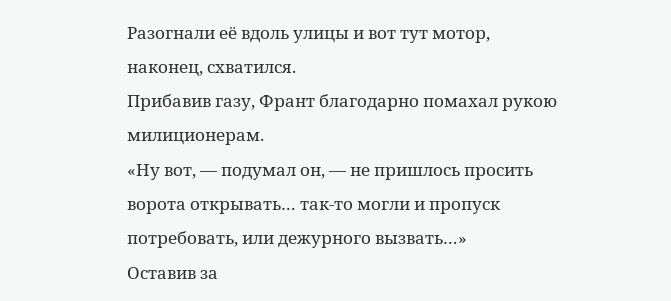Разогнали её вдоль улицы и вот тут мотор, наконец, схватился.
Прибавив газу, Франт благодарно помахал рукою милиционерам.
«Ну вот, — подумал он, — не пришлось просить ворота открывать… так-то могли и пропуск потребовать, или дежурного вызвать…»
Оставив за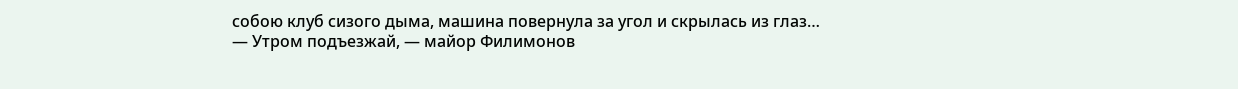собою клуб сизого дыма, машина повернула за угол и скрылась из глаз…
— Утром подъезжай, — майор Филимонов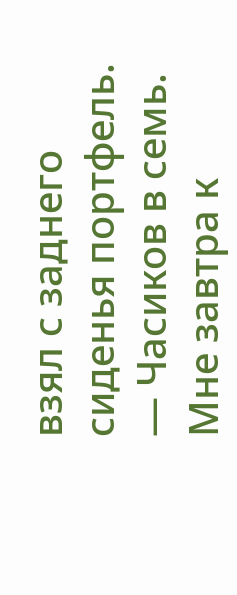взял с заднего сиденья портфель. — Часиков в семь. Мне завтра к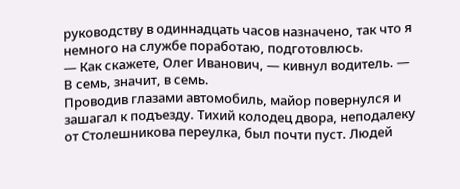руководству в одиннадцать часов назначено, так что я немного на службе поработаю, подготовлюсь.
— Как скажете, Олег Иванович, — кивнул водитель. — В семь, значит, в семь.
Проводив глазами автомобиль, майор повернулся и зашагал к подъезду. Тихий колодец двора, неподалеку от Столешникова переулка, был почти пуст. Людей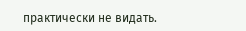практически не видать.